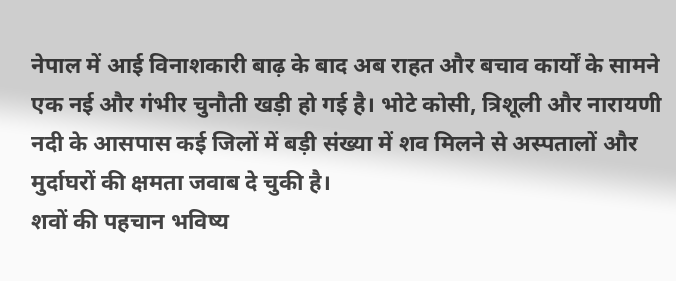नेपाल में आई विनाशकारी बाढ़ के बाद अब राहत और बचाव कार्यों के सामने एक नई और गंभीर चुनौती खड़ी हो गई है। भोटे कोसी, त्रिशूली और नारायणी नदी के आसपास कई जिलों में बड़ी संख्या में शव मिलने से अस्पतालों और मुर्दाघरों की क्षमता जवाब दे चुकी है।
शवों की पहचान भविष्य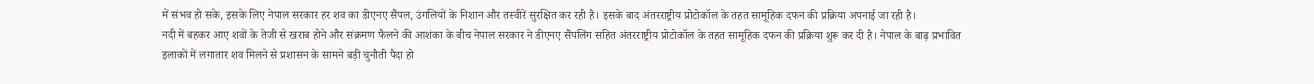में संभव हो सके, इसके लिए नेपाल सरकार हर शव का डीएनए सैंपल, उंगलियों के निशान और तस्वीरें सुरक्षित कर रही है। इसके बाद अंतरराष्ट्रीय प्रोटोकॉल के तहत सामूहिक दफन की प्रक्रिया अपनाई जा रही है।
नदी में बहकर आए शवों के तेजी से खराब होने और संक्रमण फैलने की आशंका के बीच नेपाल सरकार ने डीएनए सैंपलिंग सहित अंतरराष्ट्रीय प्रोटोकॉल के तहत सामूहिक दफन की प्रक्रिया शुरू कर दी है। नेपाल के बाढ़ प्रभावित इलाकों में लगातार शव मिलने से प्रशासन के सामने बड़ी चुनौती पैदा हो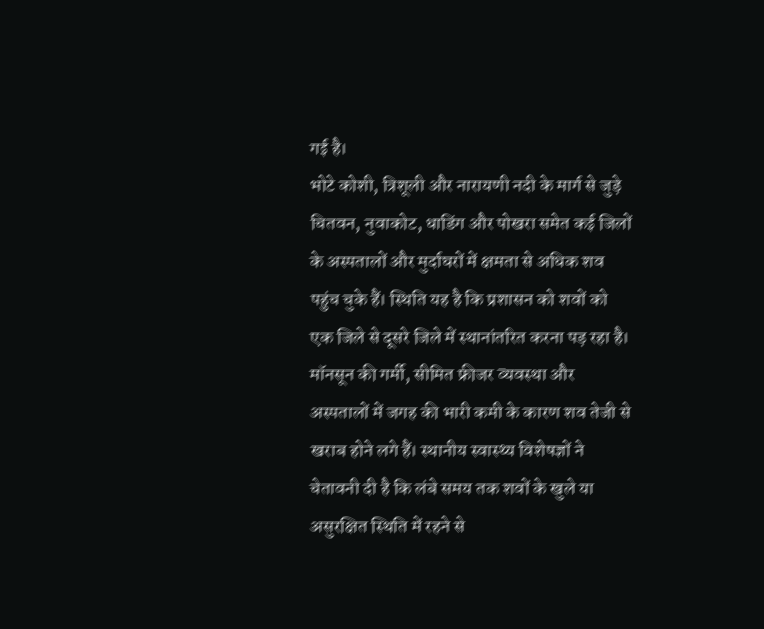गई है।
भोटे कोशी, त्रिशूली और नारायणी नदी के मार्ग से जुड़े चितवन, नुवाकोट, धाडिंग और पोखरा समेत कई जिलों के अस्पतालों और मुर्दाघरों में क्षमता से अधिक शव पहुंच चुके हैं। स्थिति यह है कि प्रशासन को शवों को एक जिले से दूसरे जिले में स्थानांतरित करना पड़ रहा है।
मॉनसून की गर्मी, सीमित फ्रीजर व्यवस्था और अस्पतालों में जगह की भारी कमी के कारण शव तेजी से खराब होने लगे हैं। स्थानीय स्वास्थ्य विशेषज्ञों ने चेतावनी दी है कि लंबे समय तक शवों के खुले या असुरक्षित स्थिति में रहने से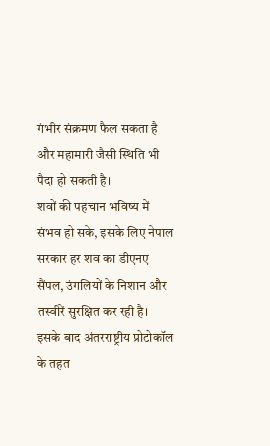गंभीर संक्रमण फैल सकता है और महामारी जैसी स्थिति भी पैदा हो सकती है।
शवों की पहचान भविष्य में संभव हो सके, इसके लिए नेपाल सरकार हर शव का डीएनए सैंपल, उंगलियों के निशान और तस्वीरें सुरक्षित कर रही है। इसके बाद अंतरराष्ट्रीय प्रोटोकॉल के तहत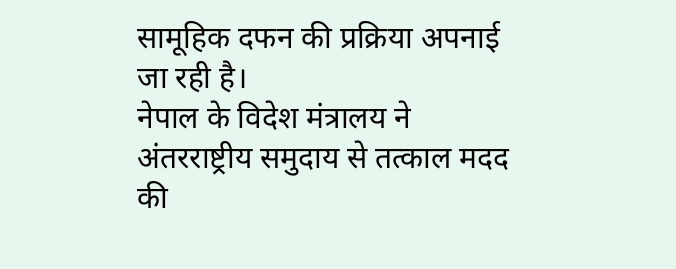सामूहिक दफन की प्रक्रिया अपनाई जा रही है।
नेपाल के विदेश मंत्रालय ने अंतरराष्ट्रीय समुदाय से तत्काल मदद की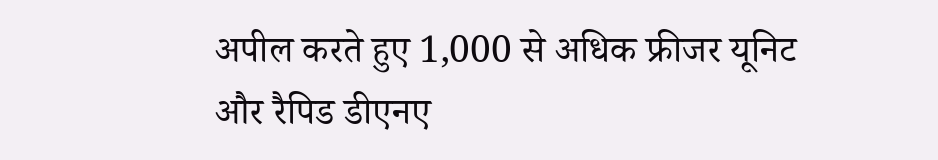अपील करते हुए 1,000 से अधिक फ्रीजर यूनिट और रैपिड डीएनए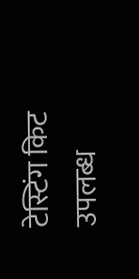टेस्टिंग किट उपलब्ध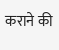कराने की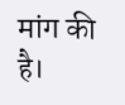मांग की है।